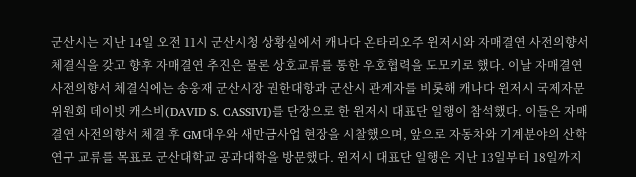군산시는 지난 14일 오전 11시 군산시청 상황실에서 캐나다 온타리오주 윈저시와 자매결연 사전의향서 체결식을 갖고 향후 자매결연 추진은 물론 상호교류를 통한 우호협력을 도모키로 했다. 이날 자매결연 사전의향서 체결식에는 송웅재 군산시장 권한대항과 군산시 관계자를 비롯해 캐나다 윈저시 국제자문위원회 데이빗 캐스비(DAVID S. CASSIVI)를 단장으로 한 윈저시 대표단 일행이 참석했다. 이들은 자매결연 사전의향서 체결 후 GM대우와 새만금사업 현장을 시찰했으며, 앞으로 자동차와 기계분야의 산학연구 교류를 목표로 군산대학교 공과대학을 방문했다. 윈저시 대표단 일행은 지난 13일부터 18일까지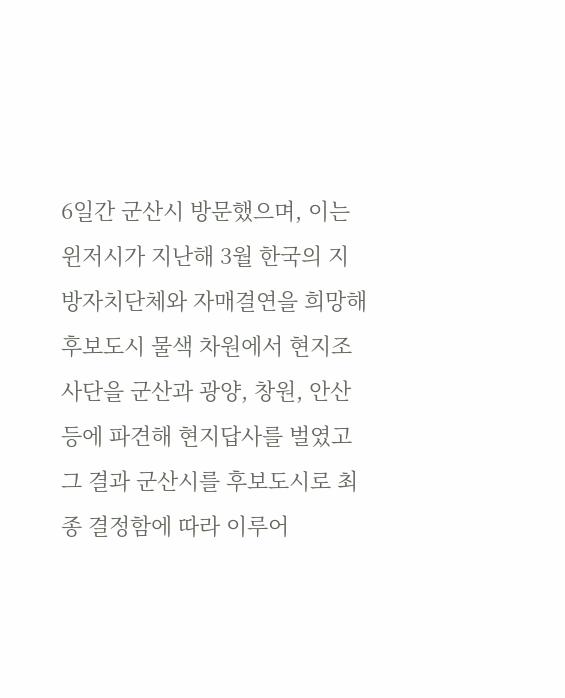6일간 군산시 방문했으며, 이는 윈저시가 지난해 3월 한국의 지방자치단체와 자매결연을 희망해 후보도시 물색 차원에서 현지조사단을 군산과 광양, 창원, 안산 등에 파견해 현지답사를 벌였고 그 결과 군산시를 후보도시로 최종 결정함에 따라 이루어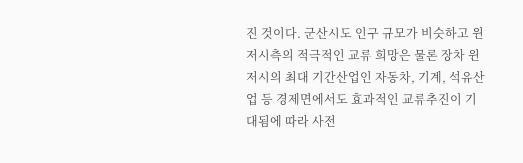진 것이다. 군산시도 인구 규모가 비슷하고 윈저시측의 적극적인 교류 희망은 물론 장차 윈저시의 최대 기간산업인 자동차, 기계, 석유산업 등 경제면에서도 효과적인 교류추진이 기대됨에 따라 사전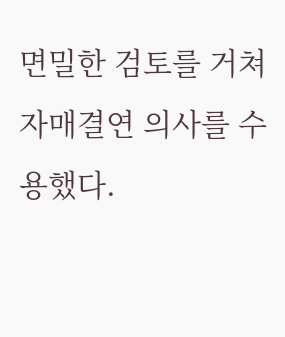면밀한 검토를 거쳐 자매결연 의사를 수용했다.